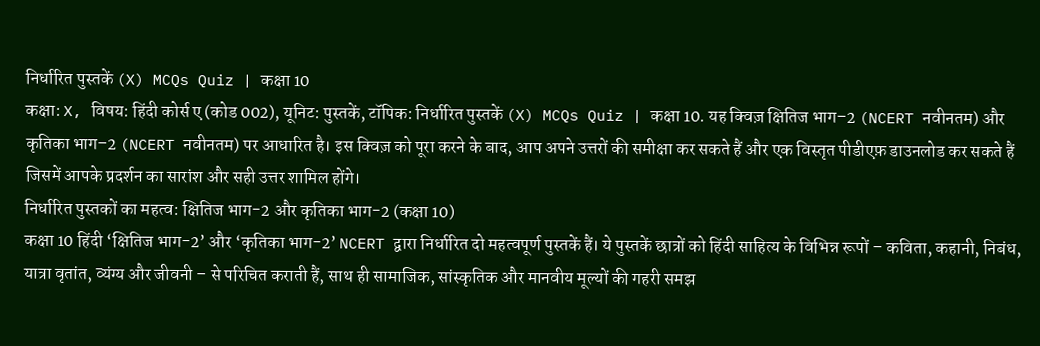निर्धारित पुस्तकें (X) MCQs Quiz | कक्षा 10
कक्षा: X, विषय: हिंदी कोर्स ए (कोड 002), यूनिट: पुस्तकें, टॉपिक: निर्धारित पुस्तकें (X) MCQs Quiz | कक्षा 10. यह क्विज़ क्षितिज भाग–2 (NCERT नवीनतम) और कृतिका भाग–2 (NCERT नवीनतम) पर आधारित है। इस क्विज़ को पूरा करने के बाद, आप अपने उत्तरों की समीक्षा कर सकते हैं और एक विस्तृत पीडीएफ़ डाउनलोड कर सकते हैं जिसमें आपके प्रदर्शन का सारांश और सही उत्तर शामिल होंगे।
निर्धारित पुस्तकों का महत्व: क्षितिज भाग-2 और कृतिका भाग-2 (कक्षा 10)
कक्षा 10 हिंदी ‘क्षितिज भाग-2’ और ‘कृतिका भाग-2’ NCERT द्वारा निर्धारित दो महत्वपूर्ण पुस्तकें हैं। ये पुस्तकें छात्रों को हिंदी साहित्य के विभिन्न रूपों – कविता, कहानी, निबंध, यात्रा वृतांत, व्यंग्य और जीवनी – से परिचित कराती हैं, साथ ही सामाजिक, सांस्कृतिक और मानवीय मूल्यों की गहरी समझ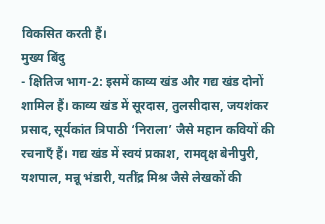विकसित करती हैं।
मुख्य बिंदु
- क्षितिज भाग-2: इसमें काव्य खंड और गद्य खंड दोनों शामिल हैं। काव्य खंड में सूरदास, तुलसीदास, जयशंकर प्रसाद, सूर्यकांत त्रिपाठी ‘निराला’ जैसे महान कवियों की रचनाएँ हैं। गद्य खंड में स्वयं प्रकाश, रामवृक्ष बेनीपुरी, यशपाल, मन्नू भंडारी, यतींद्र मिश्र जैसे लेखकों की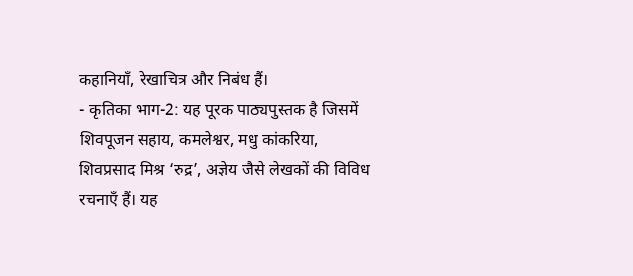कहानियाँ, रेखाचित्र और निबंध हैं।
- कृतिका भाग-2: यह पूरक पाठ्यपुस्तक है जिसमें शिवपूजन सहाय, कमलेश्वर, मधु कांकरिया, शिवप्रसाद मिश्र ‘रुद्र’, अज्ञेय जैसे लेखकों की विविध रचनाएँ हैं। यह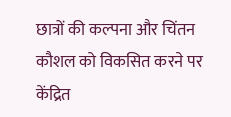छात्रों की कल्पना और चिंतन कौशल को विकसित करने पर केंद्रित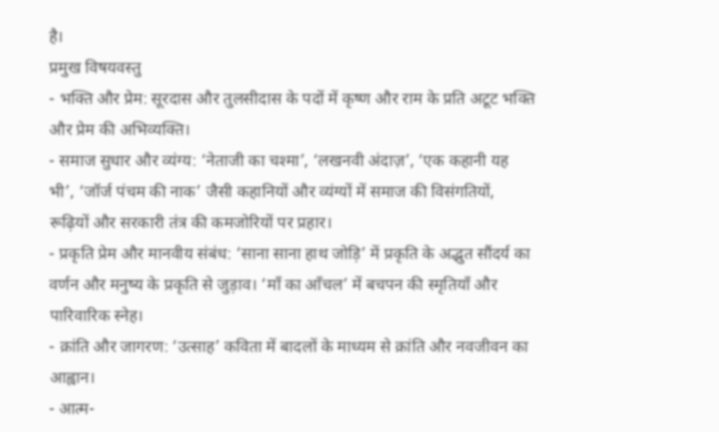है।
प्रमुख विषयवस्तु
- भक्ति और प्रेम: सूरदास और तुलसीदास के पदों में कृष्ण और राम के प्रति अटूट भक्ति और प्रेम की अभिव्यक्ति।
- समाज सुधार और व्यंग्य: ‘नेताजी का चश्मा’, ‘लखनवी अंदाज़’, ‘एक कहानी यह भी’, ‘जॉर्ज पंचम की नाक’ जैसी कहानियों और व्यंग्यों में समाज की विसंगतियों, रूढ़ियों और सरकारी तंत्र की कमजोरियों पर प्रहार।
- प्रकृति प्रेम और मानवीय संबंध: ‘साना साना हाथ जोड़ि’ में प्रकृति के अद्भुत सौंदर्य का वर्णन और मनुष्य के प्रकृति से जुड़ाव। ‘माँ का आँचल’ में बचपन की स्मृतियाँ और पारिवारिक स्नेह।
- क्रांति और जागरण: ‘उत्साह’ कविता में बादलों के माध्यम से क्रांति और नवजीवन का आह्वान।
- आत्म-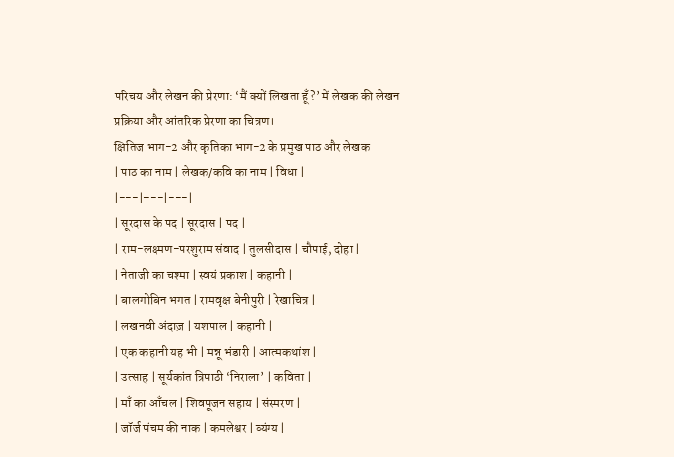परिचय और लेखन की प्रेरणा: ‘मैं क्यों लिखता हूँ?’ में लेखक की लेखन प्रक्रिया और आंतरिक प्रेरणा का चित्रण।
क्षितिज भाग-2 और कृतिका भाग-2 के प्रमुख पाठ और लेखक
| पाठ का नाम | लेखक/कवि का नाम | विधा |
|---|---|---|
| सूरदास के पद | सूरदास | पद |
| राम-लक्ष्मण-परशुराम संवाद | तुलसीदास | चौपाई, दोहा |
| नेताजी का चश्मा | स्वयं प्रकाश | कहानी |
| बालगोबिन भगत | रामवृक्ष बेनीपुरी | रेखाचित्र |
| लखनवी अंदाज़ | यशपाल | कहानी |
| एक कहानी यह भी | मन्नू भंडारी | आत्मकथांश |
| उत्साह | सूर्यकांत त्रिपाठी ‘निराला’ | कविता |
| माँ का आँचल | शिवपूजन सहाय | संस्मरण |
| जॉर्ज पंचम की नाक | कमलेश्वर | व्यंग्य |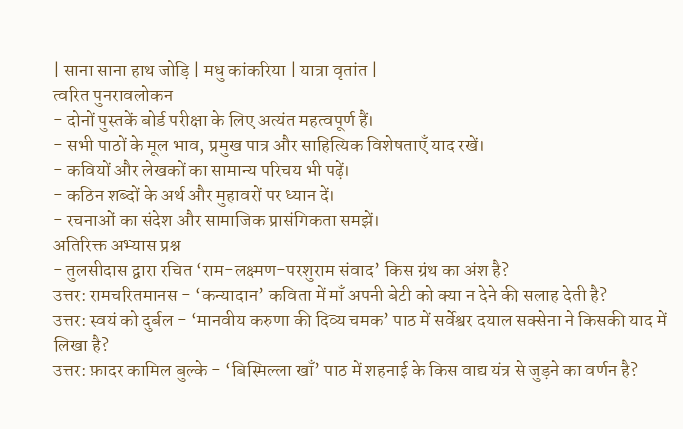| साना साना हाथ जोड़ि | मधु कांकरिया | यात्रा वृतांत |
त्वरित पुनरावलोकन
- दोनों पुस्तकें बोर्ड परीक्षा के लिए अत्यंत महत्वपूर्ण हैं।
- सभी पाठों के मूल भाव, प्रमुख पात्र और साहित्यिक विशेषताएँ याद रखें।
- कवियों और लेखकों का सामान्य परिचय भी पढ़ें।
- कठिन शब्दों के अर्थ और मुहावरों पर ध्यान दें।
- रचनाओं का संदेश और सामाजिक प्रासंगिकता समझें।
अतिरिक्त अभ्यास प्रश्न
- तुलसीदास द्वारा रचित ‘राम-लक्ष्मण-परशुराम संवाद’ किस ग्रंथ का अंश है?
उत्तर: रामचरितमानस - ‘कन्यादान’ कविता में माँ अपनी बेटी को क्या न देने की सलाह देती है?
उत्तर: स्वयं को दुर्बल - ‘मानवीय करुणा की दिव्य चमक’ पाठ में सर्वेश्वर दयाल सक्सेना ने किसकी याद में लिखा है?
उत्तर: फ़ादर कामिल बुल्के - ‘बिस्मिल्ला खाँ’ पाठ में शहनाई के किस वाद्य यंत्र से जुड़ने का वर्णन है?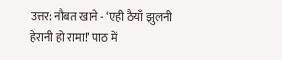उत्तर: नौबत खाने - ‘एही ठैयाँ झुलनी हेरानी हो रामा!’ पाठ में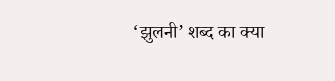‘झुलनी’ शब्द का क्या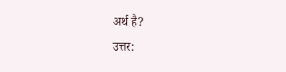अर्थ है?
उत्तर: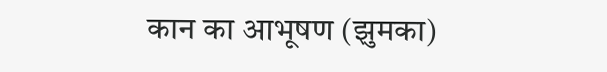कान का आभूषण (झुमका)